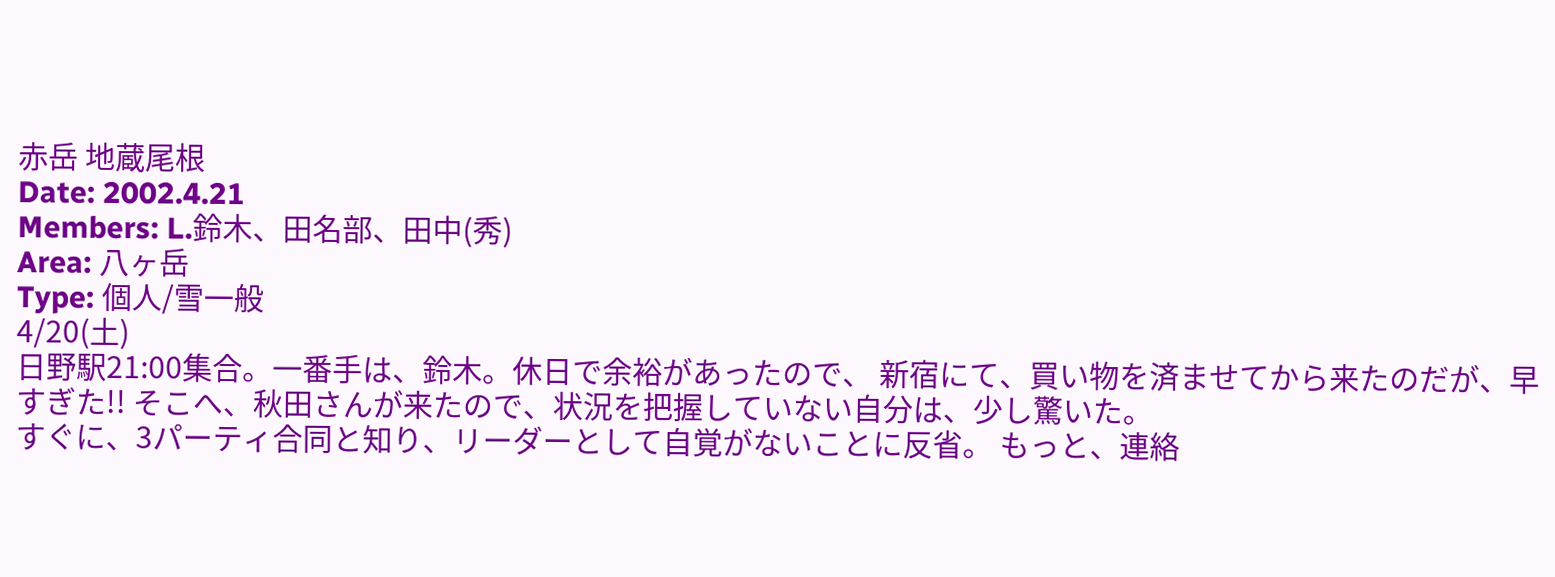赤岳 地蔵尾根
Date: 2002.4.21
Members: L.鈴木、田名部、田中(秀)
Area: 八ヶ岳
Type: 個人/雪一般
4/20(土)
日野駅21:00集合。一番手は、鈴木。休日で余裕があったので、 新宿にて、買い物を済ませてから来たのだが、早すぎた!! そこへ、秋田さんが来たので、状況を把握していない自分は、少し驚いた。
すぐに、3パーティ合同と知り、リーダーとして自覚がないことに反省。 もっと、連絡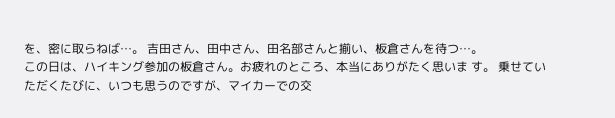を、密に取らねば…。 吉田さん、田中さん、田名部さんと揃い、板倉さんを待つ…。
この日は、ハイキング参加の板倉さん。お疲れのところ、本当にありがたく思いま す。 乗せていただくたびに、いつも思うのですが、マイカーでの交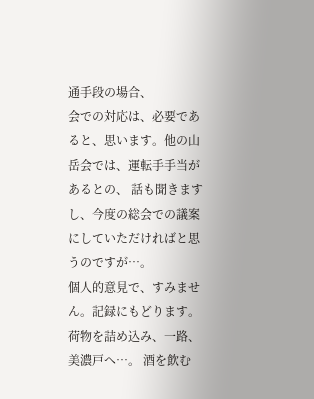通手段の場合、
会での対応は、必要であると、思います。他の山岳会では、運転手手当があるとの、 話も聞きますし、今度の総会での議案にしていただければと思うのですが…。
個人的意見で、すみません。記録にもどります。 荷物を詰め込み、一路、美濃戸へ…。 酒を飲む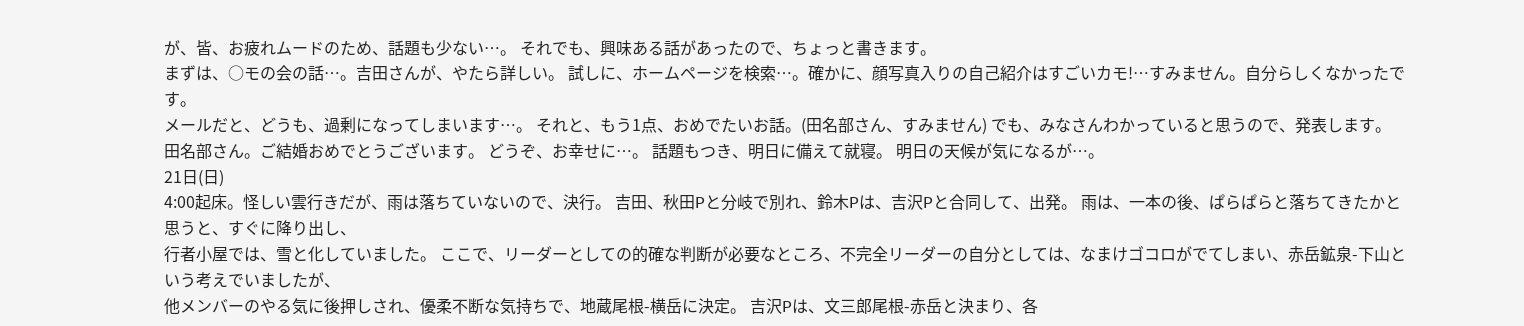が、皆、お疲れムードのため、話題も少ない…。 それでも、興味ある話があったので、ちょっと書きます。
まずは、○モの会の話…。吉田さんが、やたら詳しい。 試しに、ホームページを検索…。確かに、顔写真入りの自己紹介はすごいカモ!…すみません。自分らしくなかったです。
メールだと、どうも、過剰になってしまいます…。 それと、もう1点、おめでたいお話。(田名部さん、すみません) でも、みなさんわかっていると思うので、発表します。
田名部さん。ご結婚おめでとうございます。 どうぞ、お幸せに…。 話題もつき、明日に備えて就寝。 明日の天候が気になるが…。
21日(日)
4:00起床。怪しい雲行きだが、雨は落ちていないので、決行。 吉田、秋田Pと分岐で別れ、鈴木Pは、吉沢Pと合同して、出発。 雨は、一本の後、ぱらぱらと落ちてきたかと思うと、すぐに降り出し、
行者小屋では、雪と化していました。 ここで、リーダーとしての的確な判断が必要なところ、不完全リーダーの自分としては、なまけゴコロがでてしまい、赤岳鉱泉-下山という考えでいましたが、
他メンバーのやる気に後押しされ、優柔不断な気持ちで、地蔵尾根-横岳に決定。 吉沢Pは、文三郎尾根-赤岳と決まり、各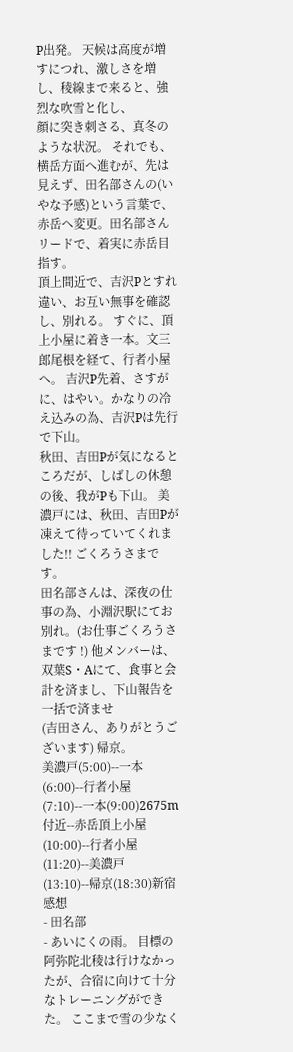P出発。 天候は高度が増すにつれ、激しさを増し、稜線まで来ると、強烈な吹雪と化し、
顔に突き刺さる、真冬のような状況。 それでも、横岳方面へ進むが、先は見えず、田名部さんの(いやな予感)という言葉で、 赤岳へ変更。田名部さんリードで、着実に赤岳目指す。
頂上間近で、吉沢Pとすれ違い、お互い無事を確認し、別れる。 すぐに、頂上小屋に着き一本。文三郎尾根を経て、行者小屋へ。 吉沢P先着、さすがに、はやい。かなりの冷え込みの為、吉沢Pは先行で下山。
秋田、吉田Pが気になるところだが、しばしの休憩の後、我がPも下山。 美濃戸には、秋田、吉田Pが凍えて待っていてくれました!! ごくろうさまです。
田名部さんは、深夜の仕事の為、小淵沢駅にてお別れ。(お仕事ごくろうさまです !) 他メンバーは、双葉S・Aにて、食事と会計を済まし、下山報告を一括で済ませ
(吉田さん、ありがとうございます) 帰京。
美濃戸(5:00)--一本(6:00)--行者小屋(7:10)--一本(9:00)2675m付近--赤岳頂上小屋(10:00)--行者小屋(11:20)--美濃戸(13:10)--帰京(18:30)新宿
感想
- 田名部
- あいにくの雨。 目標の阿弥陀北稜は行けなかったが、合宿に向けて十分なトレーニングができた。 ここまで雪の少なく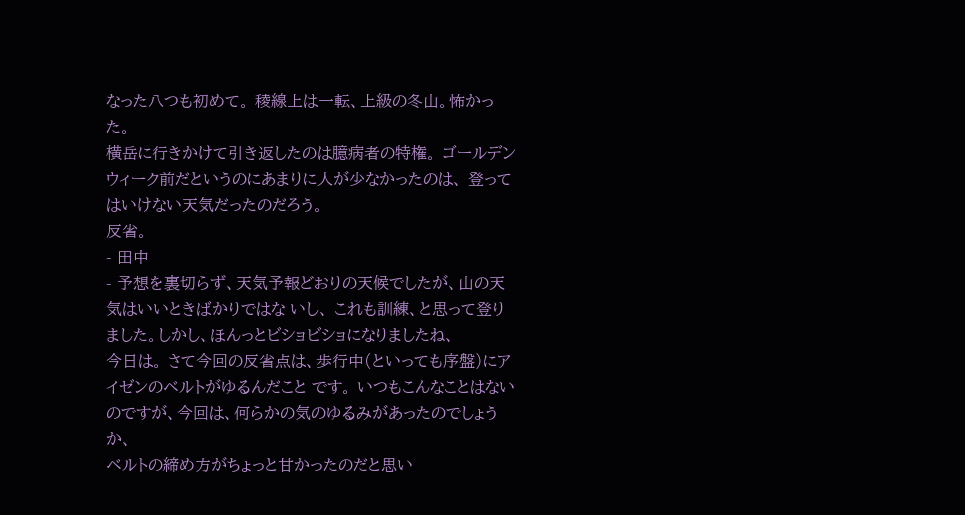なった八つも初めて。 稜線上は一転、上級の冬山。怖かった。
横岳に行きかけて引き返したのは臆病者の特権。 ゴールデンウィーク前だというのにあまりに人が少なかったのは、 登ってはいけない天気だったのだろう。
反省。
- 田中
- 予想を裏切らず、天気予報どおりの天候でしたが、山の天気はいいときばかりではな いし、 これも訓練、と思って登りました。しかし、ほんっとビショビショになりましたね、
今日は。 さて今回の反省点は、歩行中(といっても序盤)にアイゼンのベルトがゆるんだこと です。 いつもこんなことはないのですが、今回は、何らかの気のゆるみがあったのでしょうか、
ベルトの締め方がちょっと甘かったのだと思い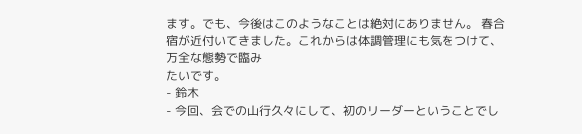ます。でも、今後はこのようなことは絶対にありません。 春合宿が近付いてきました。これからは体調管理にも気をつけて、万全な態勢で臨み
たいです。
- 鈴木
- 今回、会での山行久々にして、初のリーダーということでし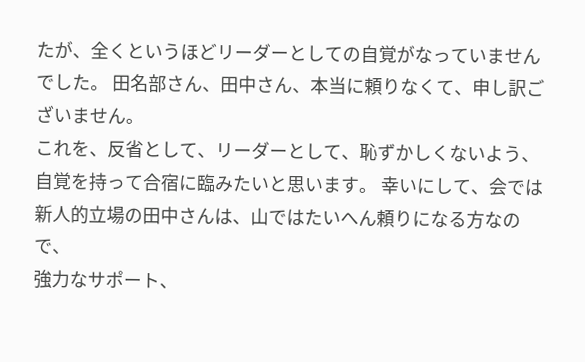たが、全くというほどリーダーとしての自覚がなっていませんでした。 田名部さん、田中さん、本当に頼りなくて、申し訳ございません。
これを、反省として、リーダーとして、恥ずかしくないよう、自覚を持って合宿に臨みたいと思います。 幸いにして、会では新人的立場の田中さんは、山ではたいへん頼りになる方なので、
強力なサポート、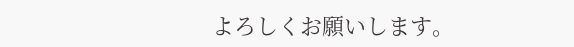よろしくお願いします。